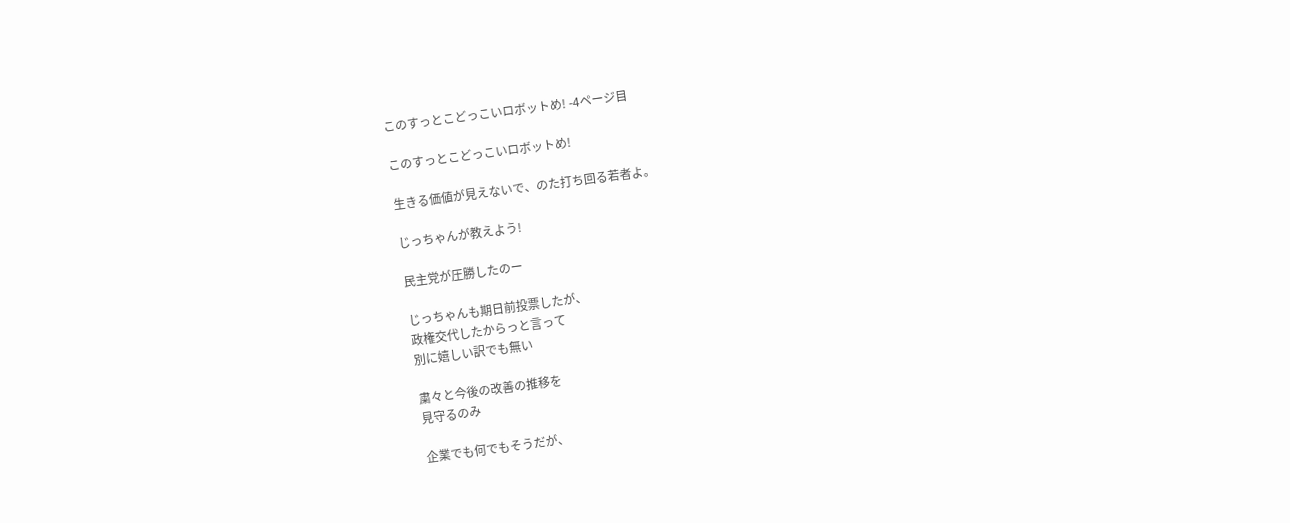このすっとこどっこいロボットめ! -4ページ目

このすっとこどっこいロボットめ!

生きる価値が見えないで、のた打ち回る若者よ。

じっちゃんが教えよう!

民主党が圧勝したのー

じっちゃんも期日前投票したが、
政権交代したからっと言って
別に嬉しい訳でも無い

粛々と今後の改善の推移を
見守るのみ

企業でも何でもそうだが、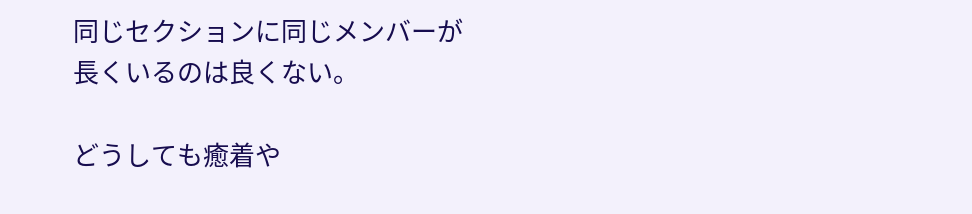同じセクションに同じメンバーが
長くいるのは良くない。

どうしても癒着や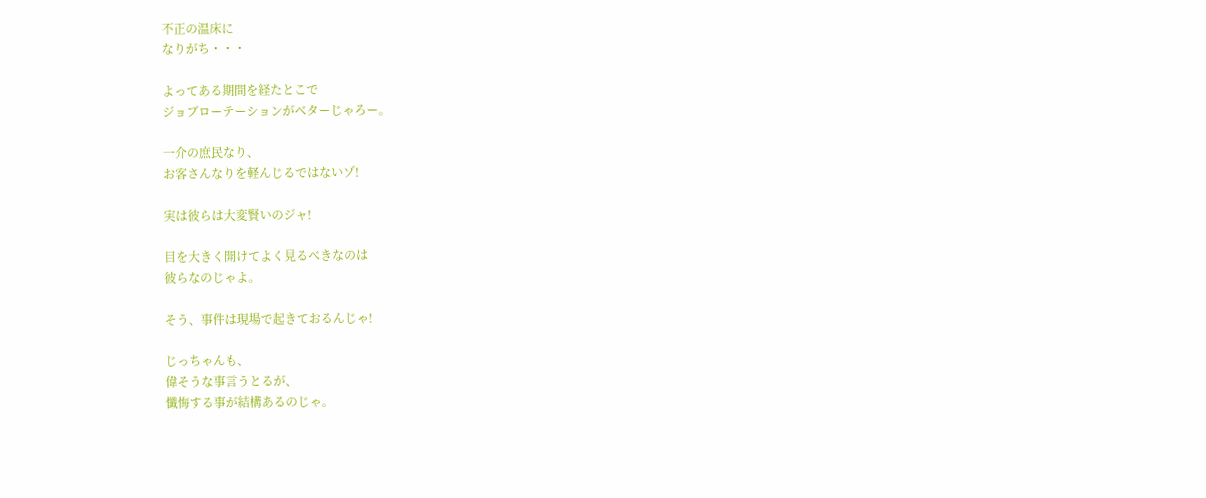不正の温床に
なりがち・・・

よってある期間を経たとこで
ジョブローテーションがベターじゃろー。

一介の庶民なり、
お客さんなりを軽んじるではないゾ!

実は彼らは大変賢いのジャ!

目を大きく開けてよく見るべきなのは
彼らなのじゃよ。

そう、事件は現場で起きておるんじゃ!

じっちゃんも、
偉そうな事言うとるが、
懺悔する事が結構あるのじゃ。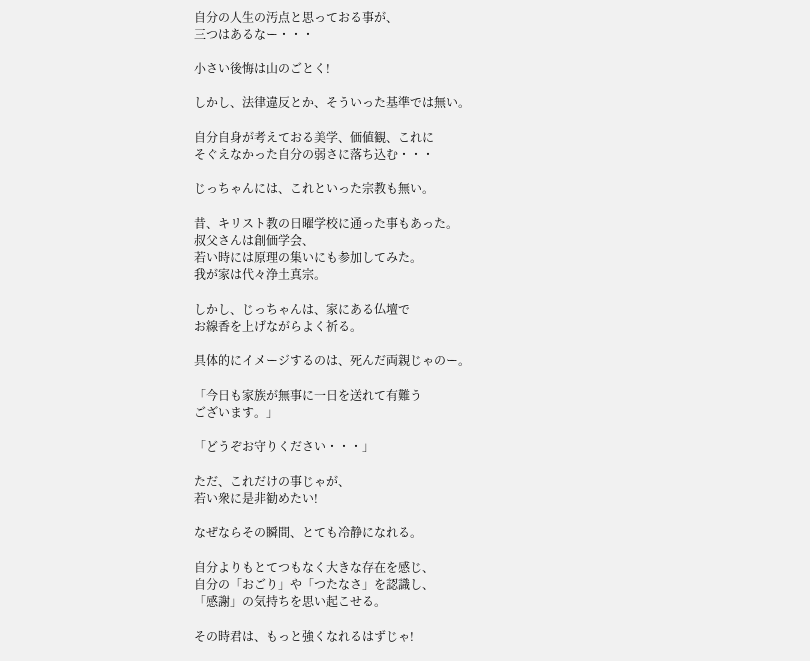自分の人生の汚点と思っておる事が、
三つはあるなー・・・

小さい後悔は山のごとく!

しかし、法律違反とか、そういった基準では無い。

自分自身が考えておる美学、価値観、これに
そぐえなかった自分の弱さに落ち込む・・・

じっちゃんには、これといった宗教も無い。

昔、キリスト教の日曜学校に通った事もあった。
叔父さんは創価学会、
若い時には原理の集いにも参加してみた。
我が家は代々浄土真宗。

しかし、じっちゃんは、家にある仏壇で
お線香を上げながらよく祈る。

具体的にイメージするのは、死んだ両親じゃのー。

「今日も家族が無事に一日を送れて有難う
ございます。」

「どうぞお守りください・・・」

ただ、これだけの事じゃが、
若い衆に是非勧めたい!

なぜならその瞬間、とても冷静になれる。

自分よりもとてつもなく大きな存在を感じ、
自分の「おごり」や「つたなさ」を認識し、
「感謝」の気持ちを思い起こせる。

その時君は、もっと強くなれるはずじゃ!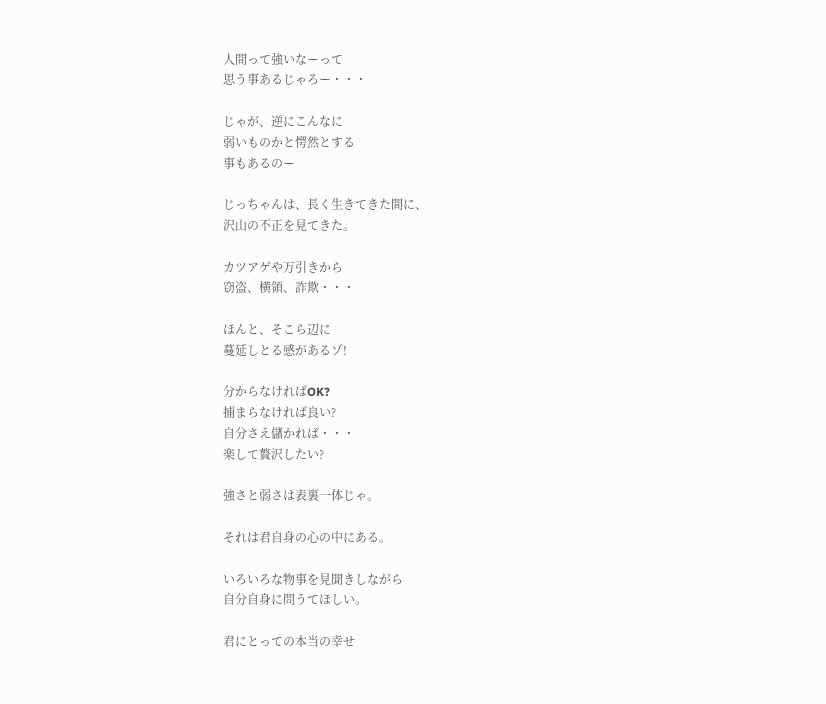人間って強いなーって
思う事あるじゃろー・・・

じゃが、逆にこんなに
弱いものかと愕然とする
事もあるのー

じっちゃんは、長く生きてきた間に、
沢山の不正を見てきた。

カツアゲや万引きから
窃盗、横領、詐欺・・・

ほんと、そこら辺に
蔓延しとる感があるゾ!

分からなければOK?
捕まらなければ良い?
自分さえ儲かれば・・・
楽して贅沢したい?

強さと弱さは表裏一体じゃ。

それは君自身の心の中にある。

いろいろな物事を見聞きしながら
自分自身に問うてほしい。

君にとっての本当の幸せ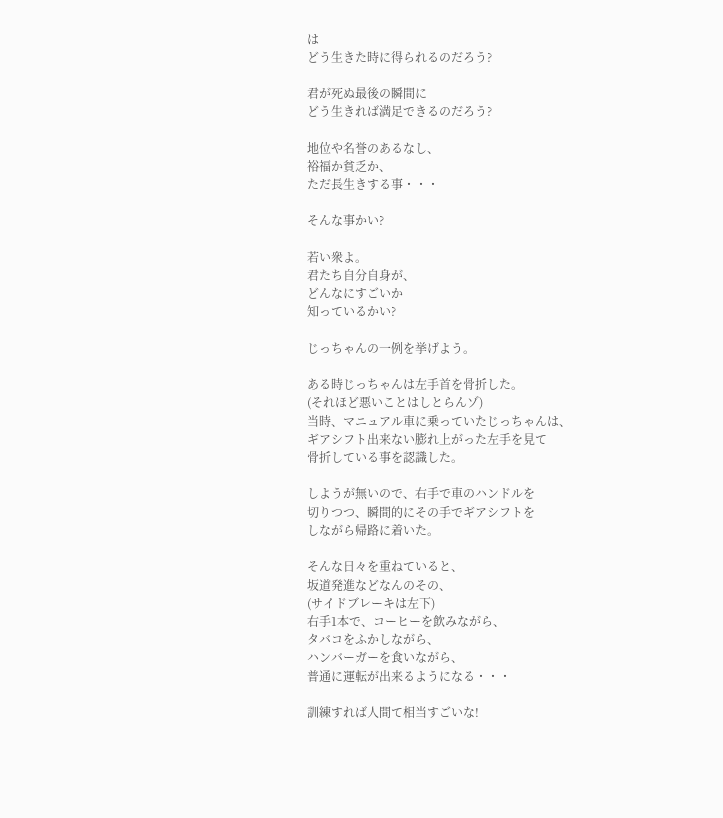は
どう生きた時に得られるのだろう?

君が死ぬ最後の瞬間に
どう生きれば満足できるのだろう?

地位や名誉のあるなし、
裕福か貧乏か、
ただ長生きする事・・・

そんな事かい?

若い衆よ。
君たち自分自身が、
どんなにすごいか
知っているかい?

じっちゃんの一例を挙げよう。

ある時じっちゃんは左手首を骨折した。
(それほど悪いことはしとらんゾ)
当時、マニュアル車に乗っていたじっちゃんは、
ギアシフト出来ない膨れ上がった左手を見て
骨折している事を認識した。

しようが無いので、右手で車のハンドルを
切りつつ、瞬間的にその手でギアシフトを
しながら帰路に着いた。

そんな日々を重ねていると、
坂道発進などなんのその、
(サイドブレーキは左下)
右手1本で、コーヒーを飲みながら、
タバコをふかしながら、
ハンバーガーを食いながら、
普通に運転が出来るようになる・・・

訓練すれば人間て相当すごいな!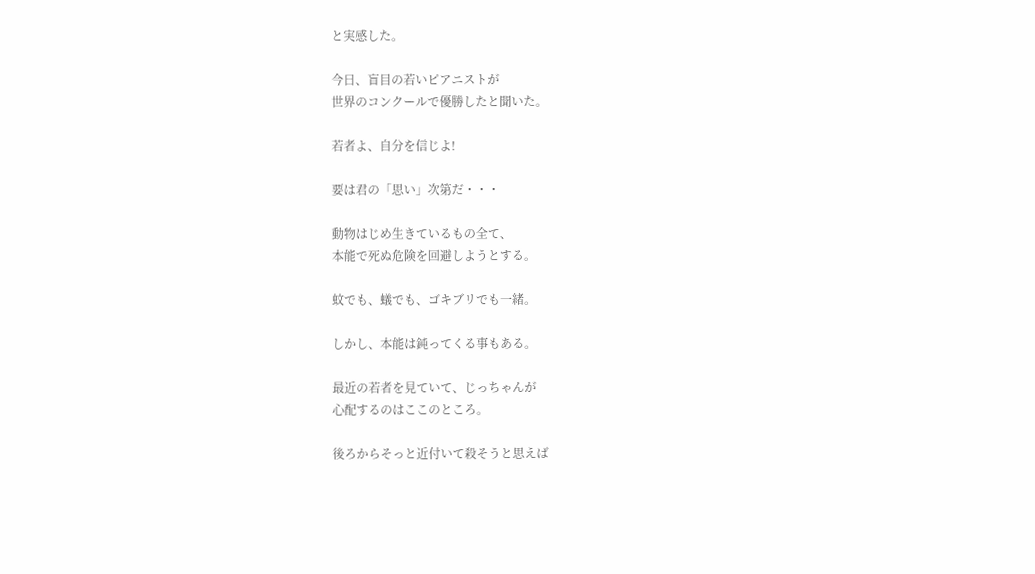と実感した。

今日、盲目の若いピアニストが
世界のコンクールで優勝したと聞いた。

若者よ、自分を信じよ!

要は君の「思い」次第だ・・・

動物はじめ生きているもの全て、
本能で死ぬ危険を回避しようとする。

蚊でも、蟻でも、ゴキブリでも一緒。

しかし、本能は鈍ってくる事もある。

最近の若者を見ていて、じっちゃんが
心配するのはここのところ。

後ろからそっと近付いて殺そうと思えば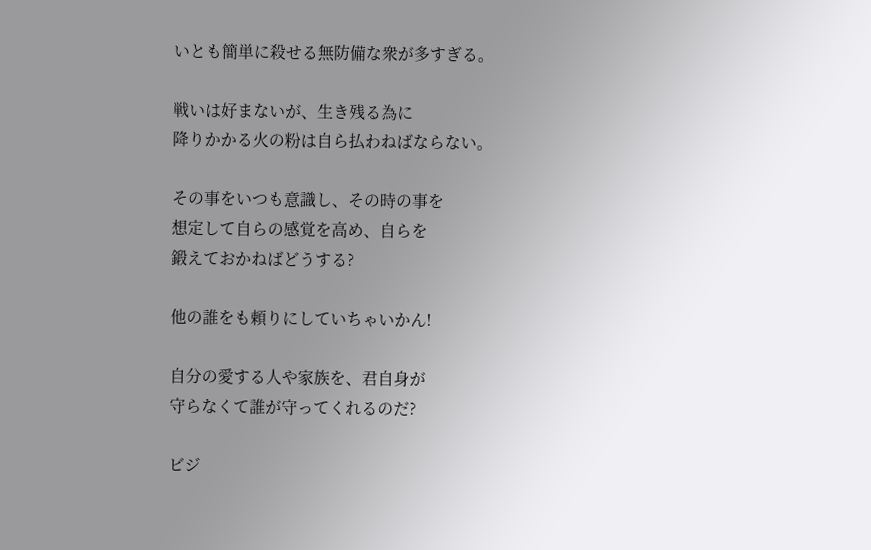いとも簡単に殺せる無防備な衆が多すぎる。

戦いは好まないが、生き残る為に
降りかかる火の粉は自ら払わねばならない。

その事をいつも意識し、その時の事を
想定して自らの感覚を高め、自らを
鍛えておかねばどうする?

他の誰をも頼りにしていちゃいかん!

自分の愛する人や家族を、君自身が
守らなくて誰が守ってくれるのだ?

ビジ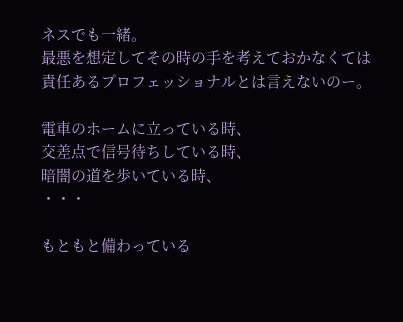ネスでも一緒。
最悪を想定してその時の手を考えておかなくては
責任あるプロフェッショナルとは言えないのー。

電車のホームに立っている時、
交差点で信号待ちしている時、
暗闇の道を歩いている時、
・・・

もともと備わっている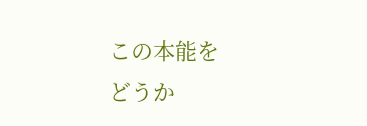この本能を
どうか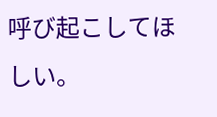呼び起こしてほしい。